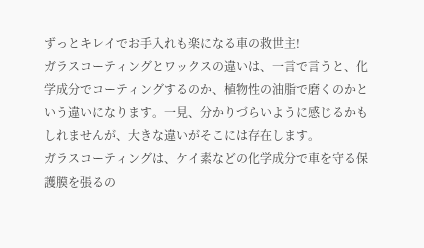ずっとキレイでお手入れも楽になる車の救世主!
ガラスコーティングとワックスの違いは、一言で言うと、化学成分でコーティングするのか、植物性の油脂で磨くのかという違いになります。一見、分かりづらいように感じるかもしれませんが、大きな違いがそこには存在します。
ガラスコーティングは、ケイ素などの化学成分で車を守る保護膜を張るの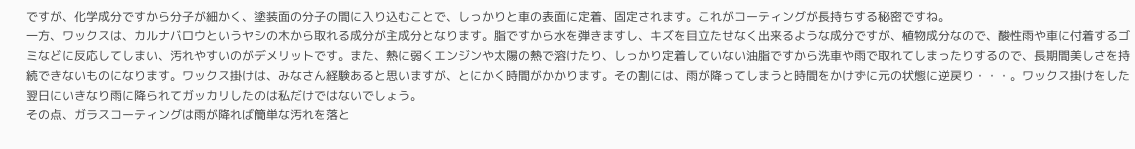ですが、化学成分ですから分子が細かく、塗装面の分子の間に入り込むことで、しっかりと車の表面に定着、固定されます。これがコーティングが長持ちする秘密ですね。
一方、ワックスは、カルナバロウというヤシの木から取れる成分が主成分となります。脂ですから水を弾きますし、キズを目立たせなく出来るような成分ですが、植物成分なので、酸性雨や車に付着するゴミなどに反応してしまい、汚れやすいのがデメリットです。また、熱に弱くエンジンや太陽の熱で溶けたり、しっかり定着していない油脂ですから洗車や雨で取れてしまったりするので、長期間美しさを持続できないものになります。ワックス掛けは、みなさん経験あると思いますが、とにかく時間がかかります。その割には、雨が降ってしまうと時間をかけずに元の状態に逆戻り・・・。ワックス掛けをした翌日にいきなり雨に降られてガッカリしたのは私だけではないでしょう。
その点、ガラスコーティングは雨が降れば簡単な汚れを落と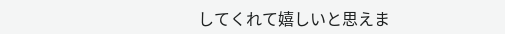してくれて嬉しいと思えま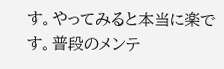す。やってみると本当に楽です。普段のメンテ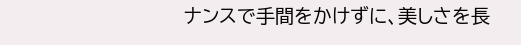ナンスで手間をかけずに、美しさを長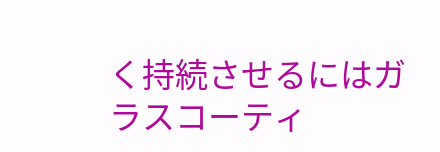く持続させるにはガラスコーティ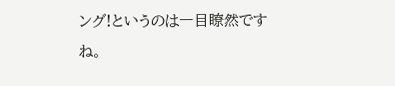ング!というのは一目瞭然ですね。